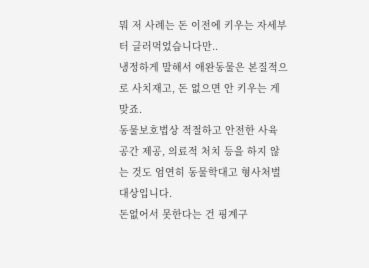뭐 저 사례는 돈 이전에 키우는 자세부터 글러먹었습니다만..
냉정하게 말해서 애완동물은 본질적으로 사치재고, 돈 없으면 안 키우는 게 맞죠.
동물보호법상 적절하고 안전한 사육 공간 제공, 의료적 처치 등을 하지 않는 것도 엄연히 동물학대고 형사처벌 대상입니다.
돈없어서 못한다는 건 핑계구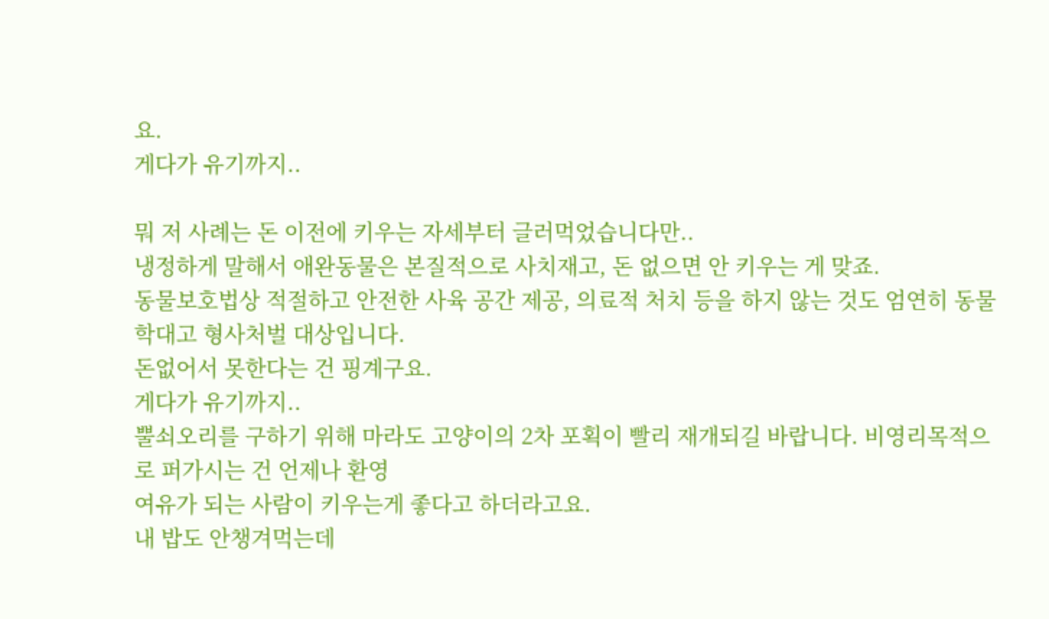요.
게다가 유기까지..

뭐 저 사례는 돈 이전에 키우는 자세부터 글러먹었습니다만..
냉정하게 말해서 애완동물은 본질적으로 사치재고, 돈 없으면 안 키우는 게 맞죠.
동물보호법상 적절하고 안전한 사육 공간 제공, 의료적 처치 등을 하지 않는 것도 엄연히 동물학대고 형사처벌 대상입니다.
돈없어서 못한다는 건 핑계구요.
게다가 유기까지..
뿔쇠오리를 구하기 위해 마라도 고양이의 2차 포획이 빨리 재개되길 바랍니다. 비영리목적으로 퍼가시는 건 언제나 환영
여유가 되는 사람이 키우는게 좋다고 하더라고요.
내 밥도 안챙겨먹는데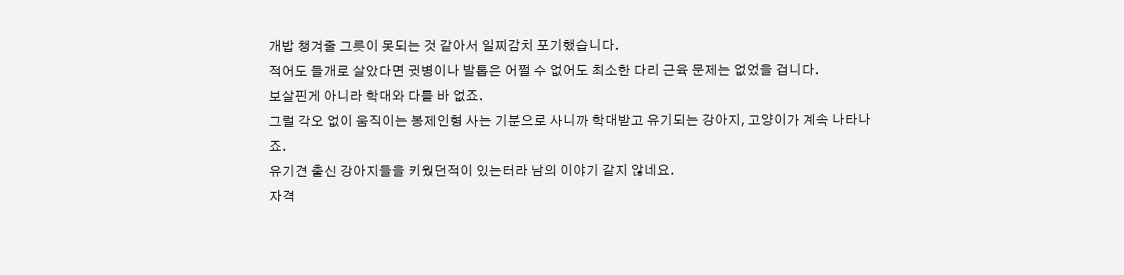개밥 챙겨줄 그릇이 못되는 것 같아서 일찌감치 포기했습니다.
적어도 들개로 살았다면 귓병이나 발톱은 어쩔 수 없어도 최소한 다리 근육 문제는 없었을 겁니다.
보살핀게 아니라 학대와 다를 바 없죠.
그럴 각오 없이 움직이는 봉제인형 사는 기분으로 사니까 학대받고 유기되는 강아지, 고양이가 계속 나타나죠.
유기견 출신 강아지들을 키웠던적이 있는터라 남의 이야기 같지 않네요.
자격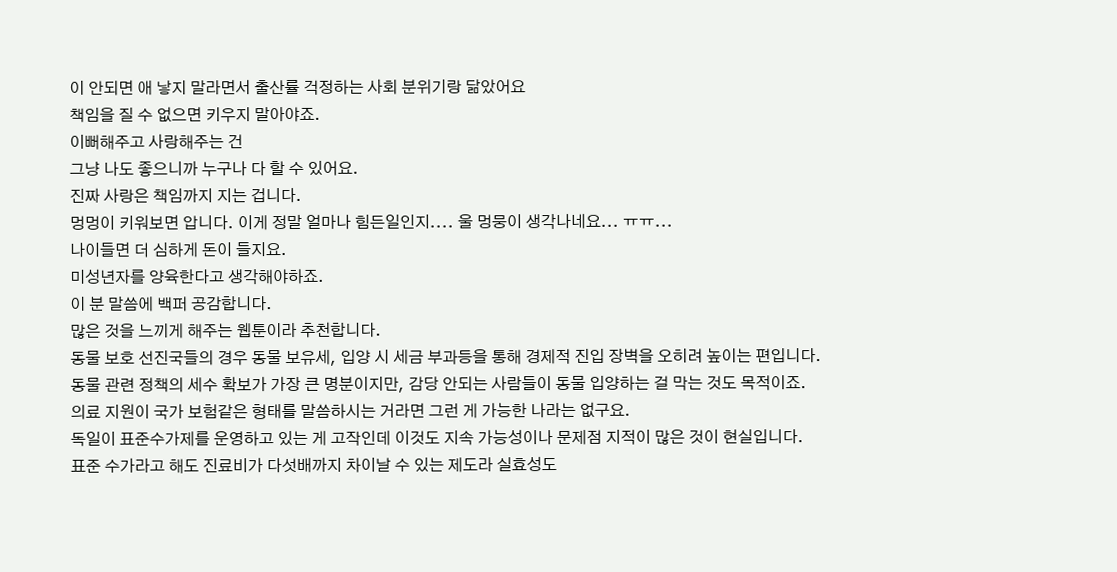이 안되면 애 낳지 말라면서 출산률 걱정하는 사회 분위기랑 닮았어요
책임을 질 수 없으면 키우지 말아야죠.
이뻐해주고 사랑해주는 건
그냥 나도 좋으니까 누구나 다 할 수 있어요.
진짜 사랑은 책임까지 지는 겁니다.
멍멍이 키워보면 압니다. 이게 정말 얼마나 힘든일인지.... 울 멍뭉이 생각나네요... ㅠㅠ...
나이들면 더 심하게 돈이 들지요.
미성년자를 양육한다고 생각해야하죠.
이 분 말씀에 백퍼 공감합니다.
많은 것을 느끼게 해주는 웹툰이라 추천합니다.
동물 보호 선진국들의 경우 동물 보유세, 입양 시 세금 부과등을 통해 경제적 진입 장벽을 오히려 높이는 편입니다.
동물 관련 정책의 세수 확보가 가장 큰 명분이지만, 감당 안되는 사람들이 동물 입양하는 걸 막는 것도 목적이죠.
의료 지원이 국가 보험같은 형태를 말씀하시는 거라면 그런 게 가능한 나라는 없구요.
독일이 표준수가제를 운영하고 있는 게 고작인데 이것도 지속 가능성이나 문제점 지적이 많은 것이 현실입니다.
표준 수가라고 해도 진료비가 다섯배까지 차이날 수 있는 제도라 실효성도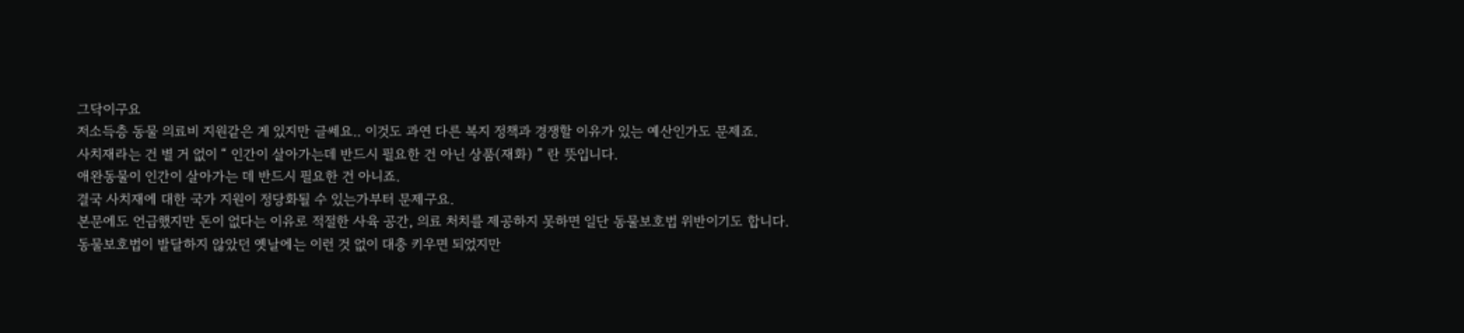그닥이구요
저소득층 동물 의료비 지원같은 게 있지만 글쎄요.. 이것도 과연 다른 복지 정책과 경쟁할 이유가 있는 예산인가도 문제죠.
사치재라는 건 별 거 없이 “ 인간이 살아가는데 반드시 필요한 건 아닌 상품(재화) ” 란 뜻입니다.
애완동물이 인간이 살아가는 데 반드시 필요한 건 아니죠.
결국 사치재에 대한 국가 지원이 정당화될 수 있는가부터 문제구요.
본문에도 언급했지만 돈이 없다는 이유로 적절한 사육 공간, 의료 처치를 제공하지 못하면 일단 동물보호법 위반이기도 합니다.
동물보호법이 발달하지 않았던 옛날에는 이런 것 없이 대충 키우면 되었지만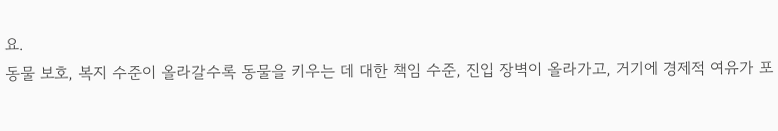요.
동물 보호, 복지 수준이 올라갈수록 동물을 키우는 데 대한 책임 수준, 진입 장벽이 올라가고, 거기에 경제적 여유가 포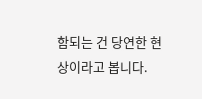함되는 건 당연한 현상이라고 봅니다.